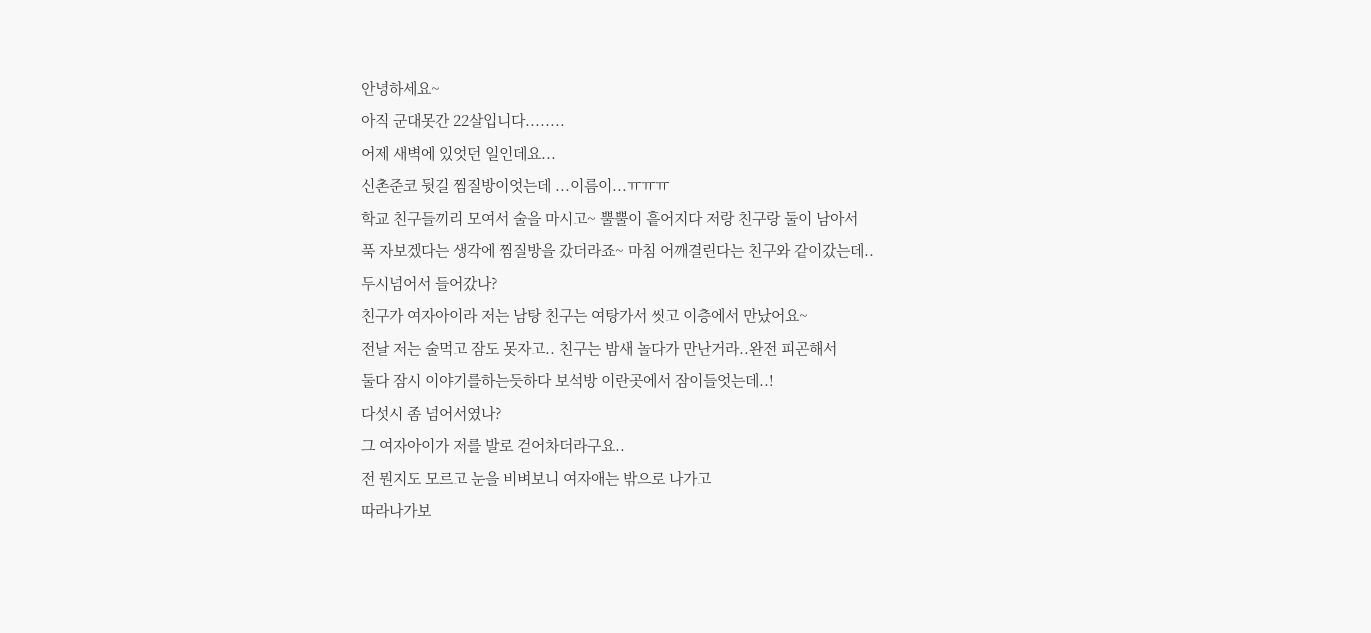안녕하세요~
아직 군대못간 22살입니다........
어제 새벽에 있엇던 일인데요...
신촌준코 뒷길 찜질방이엇는데 ...이름이...ㅠㅠㅠ
학교 친구들끼리 모여서 술을 마시고~ 뿔뿔이 흩어지다 저랑 친구랑 둘이 남아서
푹 자보겠다는 생각에 찜질방을 갔더라죠~ 마침 어깨결린다는 친구와 같이갔는데..
두시넘어서 들어갔나?
친구가 여자아이라 저는 남탕 친구는 여탕가서 씻고 이층에서 만났어요~
전날 저는 술먹고 잠도 못자고.. 친구는 밤새 놀다가 만난거라..완전 피곤해서
둘다 잠시 이야기를하는듯하다 보석방 이란곳에서 잠이들엇는데..!
다섯시 좀 넘어서였나?
그 여자아이가 저를 발로 걷어차더라구요..
전 뭔지도 모르고 눈을 비벼보니 여자애는 밖으로 나가고
따라나가보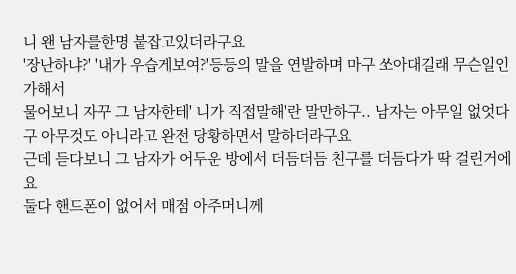니 왠 남자를한명 붙잡고있더라구요
'장난하냐?' '내가 우습게보여?'등등의 말을 연발하며 마구 쏘아대길래 무슨일인가해서
물어보니 자꾸 그 남자한테' 니가 직접말해'란 말만하구.. 남자는 아무일 없엇다구 아무것도 아니라고 완전 당황하면서 말하더라구요
근데 듣다보니 그 남자가 어두운 방에서 더듬더듬 친구를 더듬다가 딱 걸린거에요
둘다 핸드폰이 없어서 매점 아주머니께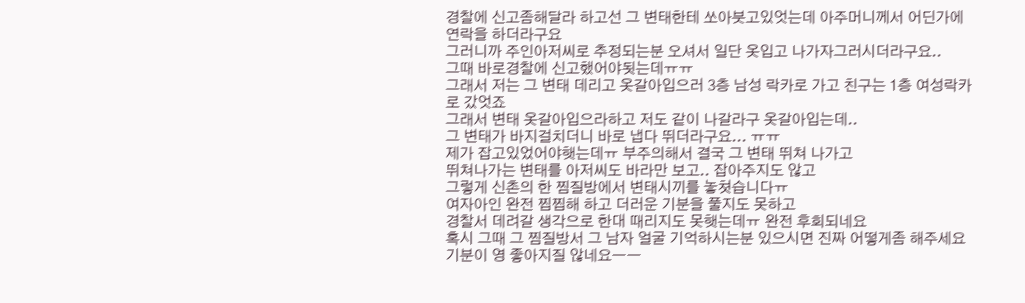경찰에 신고좀해달라 하고선 그 변태한테 쏘아붓고있엇는데 아주머니께서 어딘가에 연락을 하더라구요
그러니까 주인아저씨로 추정되는분 오셔서 일단 옷입고 나가자그러시더라구요..
그때 바로경찰에 신고했어야됫는데ㅠㅠ
그래서 저는 그 변태 데리고 옷갈아입으러 3층 남성 락카로 가고 친구는 1층 여성락카로 갔엇죠
그래서 변태 옷갈아입으라하고 저도 같이 나갈라구 옷갈아입는데..
그 변태가 바지걸치더니 바로 냅다 뛰더라구요... ㅠㅠ
제가 잡고있었어야햇는데ㅠ 부주의해서 결국 그 변태 뛰쳐 나가고
뛰쳐나가는 변태를 아저씨도 바라만 보고.. 잡아주지도 않고
그렇게 신촌의 한 찜질방에서 변태시끼를 놓쳣습니다ㅠ
여자아인 완전 찝찝해 하고 더러운 기분을 풀지도 못하고
경찰서 데려갈 생각으로 한대 때리지도 못햇는데ㅠ 완전 후회되네요
혹시 그때 그 찜질방서 그 남자 얼굴 기억하시는분 있으시면 진짜 어떻게좀 해주세요
기분이 영 좋아지질 않네요ㅡㅡ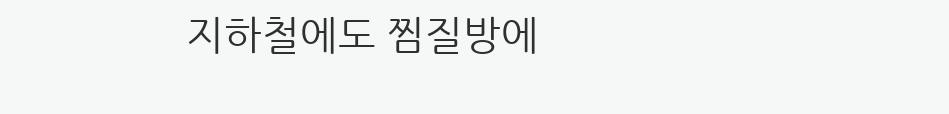지하철에도 찜질방에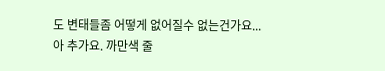도 변태들좀 어떻게 없어질수 없는건가요...
아 추가요. 까만색 줄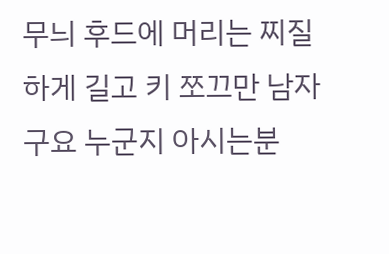무늬 후드에 머리는 찌질하게 길고 키 쪼끄만 남자구요 누군지 아시는분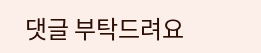댓글 부탁드려요